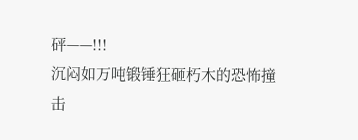砰——!!!
沉闷如万吨锻锤狂砸朽木的恐怖撞击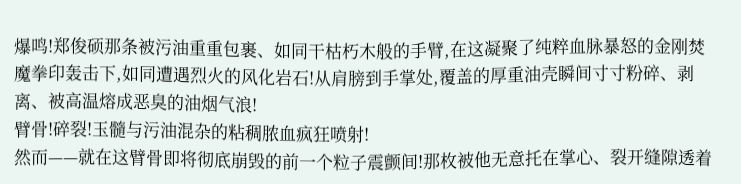爆鸣!郑俊硕那条被污油重重包裹、如同干枯朽木般的手臂,在这凝聚了纯粹血脉暴怒的金刚焚魔拳印轰击下,如同遭遇烈火的风化岩石!从肩膀到手掌处,覆盖的厚重油壳瞬间寸寸粉碎、剥离、被高温熔成恶臭的油烟气浪!
臂骨!碎裂!玉髓与污油混杂的粘稠脓血疯狂喷射!
然而——就在这臂骨即将彻底崩毁的前一个粒子震颤间!那枚被他无意托在掌心、裂开缝隙透着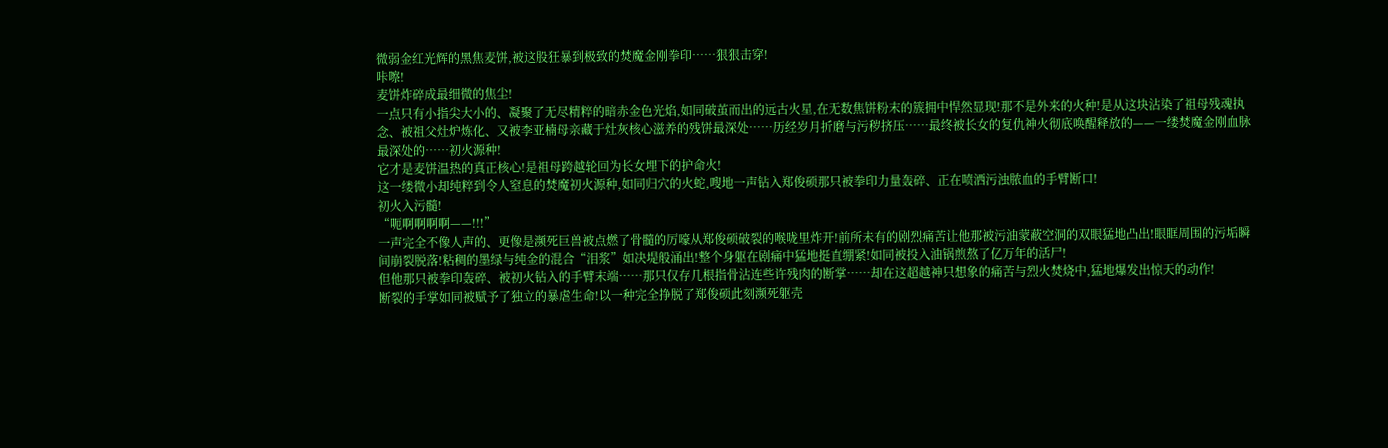微弱金红光辉的黑焦麦饼,被这股狂暴到极致的焚魔金刚拳印……狠狠击穿!
咔嚓!
麦饼炸碎成最细微的焦尘!
一点只有小指尖大小的、凝聚了无尽精粹的暗赤金色光焰,如同破茧而出的远古火星,在无数焦饼粉末的簇拥中悍然显现!那不是外来的火种!是从这块沾染了祖母残魂执念、被祖父灶炉炼化、又被李亚楠母亲藏于灶灰核心滋养的残饼最深处……历经岁月折磨与污秽挤压……最终被长女的复仇神火彻底唤醒释放的——一缕焚魔金刚血脉最深处的……初火源种!
它才是麦饼温热的真正核心!是祖母跨越轮回为长女埋下的护命火!
这一缕微小却纯粹到令人窒息的焚魔初火源种,如同归穴的火蛇,嗖地一声钻入郑俊硕那只被拳印力量轰碎、正在喷洒污浊脓血的手臂断口!
初火入污髓!
“呃啊啊啊啊——!!!”
一声完全不像人声的、更像是濒死巨兽被点燃了骨髓的厉嚎从郑俊硕破裂的喉咙里炸开!前所未有的剧烈痛苦让他那被污油蒙蔽空洞的双眼猛地凸出!眼眶周围的污垢瞬间崩裂脱落!粘稠的墨绿与纯金的混合“泪浆”如决堤般涌出!整个身躯在剧痛中猛地挺直绷紧!如同被投入油锅煎熬了亿万年的活尸!
但他那只被拳印轰碎、被初火钻入的手臂末端……那只仅存几根指骨沾连些许残肉的断掌……却在这超越神只想象的痛苦与烈火焚烧中,猛地爆发出惊天的动作!
断裂的手掌如同被赋予了独立的暴虐生命!以一种完全挣脱了郑俊硕此刻濒死躯壳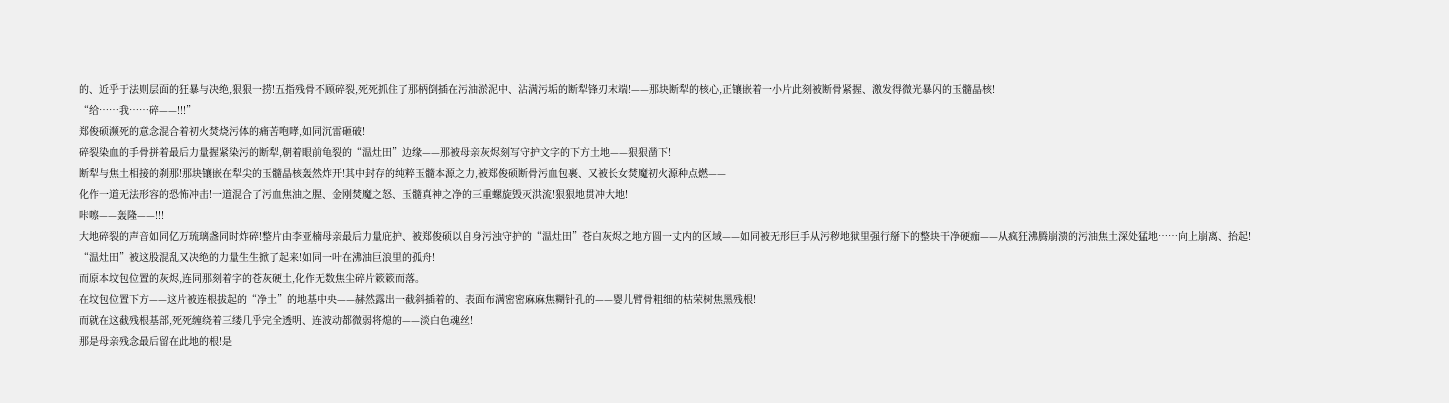的、近乎于法则层面的狂暴与决绝,狠狠一捞!五指残骨不顾碎裂,死死抓住了那柄倒插在污油淤泥中、沾满污垢的断犁锋刃末端!——那块断犁的核心,正镶嵌着一小片此刻被断骨紧握、激发得微光暴闪的玉髓晶核!
“给……我……碎——!!!”
郑俊硕濒死的意念混合着初火焚烧污体的痛苦咆哮,如同沉雷砸破!
碎裂染血的手骨拼着最后力量握紧染污的断犁,朝着眼前龟裂的“温灶田”边缘——那被母亲灰烬刻写守护文字的下方土地——狠狠凿下!
断犁与焦土相接的刹那!那块镶嵌在犁尖的玉髓晶核轰然炸开!其中封存的纯粹玉髓本源之力,被郑俊硕断骨污血包裹、又被长女焚魔初火源种点燃——
化作一道无法形容的恐怖冲击!一道混合了污血焦油之腥、金刚焚魔之怒、玉髓真神之净的三重螺旋毁灭洪流!狠狠地贯冲大地!
咔嚓——轰隆——!!!
大地碎裂的声音如同亿万琉璃盏同时炸碎!整片由李亚楠母亲最后力量庇护、被郑俊硕以自身污浊守护的“温灶田”苍白灰烬之地方圆一丈内的区域——如同被无形巨手从污秽地狱里强行掰下的整块干净硬痂——从疯狂沸腾崩溃的污油焦土深处猛地……向上崩离、抬起!
“温灶田”被这股混乱又决绝的力量生生掀了起来!如同一叶在沸油巨浪里的孤舟!
而原本坟包位置的灰烬,连同那刻着字的苍灰硬土,化作无数焦尘碎片簌簌而落。
在坟包位置下方——这片被连根拔起的“净土”的地基中央——赫然露出一截斜插着的、表面布满密密麻麻焦糊针孔的——婴儿臂骨粗细的枯荣树焦黑残根!
而就在这截残根基部,死死缠绕着三缕几乎完全透明、连波动都微弱将熄的——淡白色魂丝!
那是母亲残念最后留在此地的根!是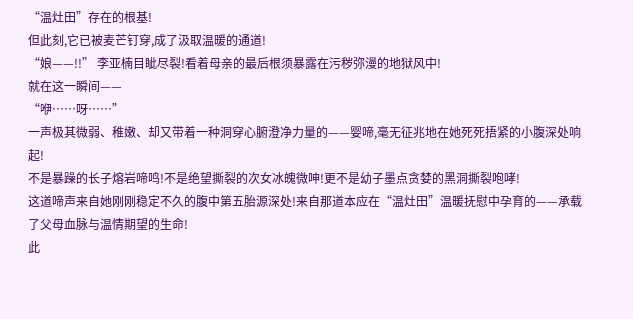“温灶田”存在的根基!
但此刻,它已被麦芒钉穿,成了汲取温暖的通道!
“娘——!!” 李亚楠目眦尽裂!看着母亲的最后根须暴露在污秽弥漫的地狱风中!
就在这一瞬间——
“咿……呀……”
一声极其微弱、稚嫩、却又带着一种洞穿心腑澄净力量的——婴啼,毫无征兆地在她死死捂紧的小腹深处响起!
不是暴躁的长子熔岩啼鸣!不是绝望撕裂的次女冰魄微呻!更不是幼子墨点贪婪的黑洞撕裂咆哮!
这道啼声来自她刚刚稳定不久的腹中第五胎源深处!来自那道本应在“温灶田”温暖抚慰中孕育的——承载了父母血脉与温情期望的生命!
此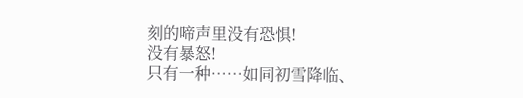刻的啼声里没有恐惧!
没有暴怒!
只有一种……如同初雪降临、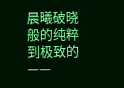晨曦破晓般的纯粹到极致的——